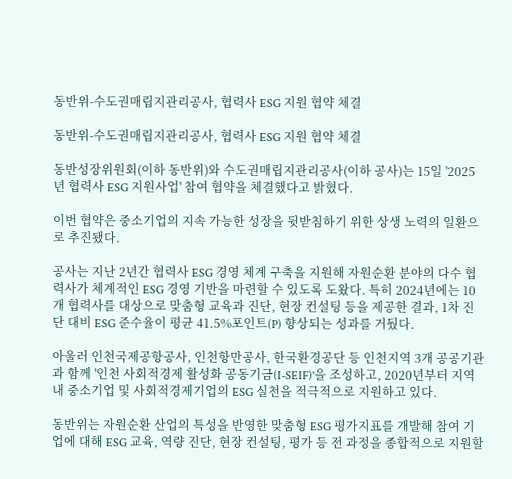동반위-수도권매립지관리공사, 협력사 ESG 지원 협약 체결

동반위-수도권매립지관리공사, 협력사 ESG 지원 협약 체결

동반성장위원회(이하 동반위)와 수도권매립지관리공사(이하 공사)는 15일 '2025년 협력사 ESG 지원사업' 참여 협약을 체결했다고 밝혔다.

이번 협약은 중소기업의 지속 가능한 성장을 뒷받침하기 위한 상생 노력의 일환으로 추진됐다.

공사는 지난 2년간 협력사 ESG 경영 체계 구축을 지원해 자원순환 분야의 다수 협력사가 체계적인 ESG 경영 기반을 마련할 수 있도록 도왔다. 특히 2024년에는 10개 협력사를 대상으로 맞춤형 교육과 진단, 현장 컨설팅 등을 제공한 결과, 1차 진단 대비 ESG 준수율이 평균 41.5%포인트(P) 향상되는 성과를 거뒀다.

아울러 인천국제공항공사, 인천항만공사, 한국환경공단 등 인천지역 3개 공공기관과 함께 '인천 사회적경제 활성화 공동기금(I-SEIF)'을 조성하고, 2020년부터 지역 내 중소기업 및 사회적경제기업의 ESG 실천을 적극적으로 지원하고 있다.

동반위는 자원순환 산업의 특성을 반영한 맞춤형 ESG 평가지표를 개발해 참여 기업에 대해 ESG 교육, 역량 진단, 현장 컨설팅, 평가 등 전 과정을 종합적으로 지원할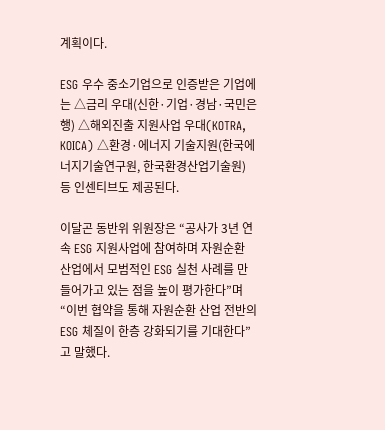계획이다.

ESG 우수 중소기업으로 인증받은 기업에는 △금리 우대(신한·기업·경남·국민은행) △해외진출 지원사업 우대(KOTRA, KOICA) △환경·에너지 기술지원(한국에너지기술연구원, 한국환경산업기술원) 등 인센티브도 제공된다.

이달곤 동반위 위원장은 “공사가 3년 연속 ESG 지원사업에 참여하며 자원순환 산업에서 모범적인 ESG 실천 사례를 만들어가고 있는 점을 높이 평가한다”며 “이번 협약을 통해 자원순환 산업 전반의 ESG 체질이 한층 강화되기를 기대한다”고 말했다.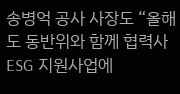송병억 공사 사장도 “올해도 동반위와 함께 협력사 ESG 지원사업에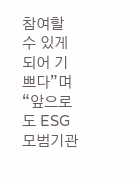참여할 수 있게 되어 기쁘다”며 “앞으로도 ESG 모범기관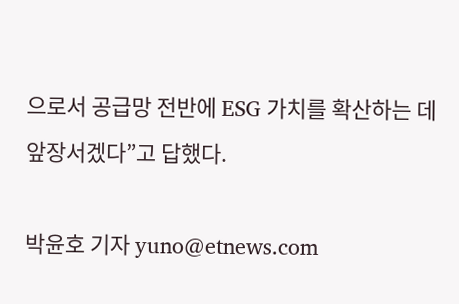으로서 공급망 전반에 ESG 가치를 확산하는 데 앞장서겠다”고 답했다.

박윤호 기자 yuno@etnews.com